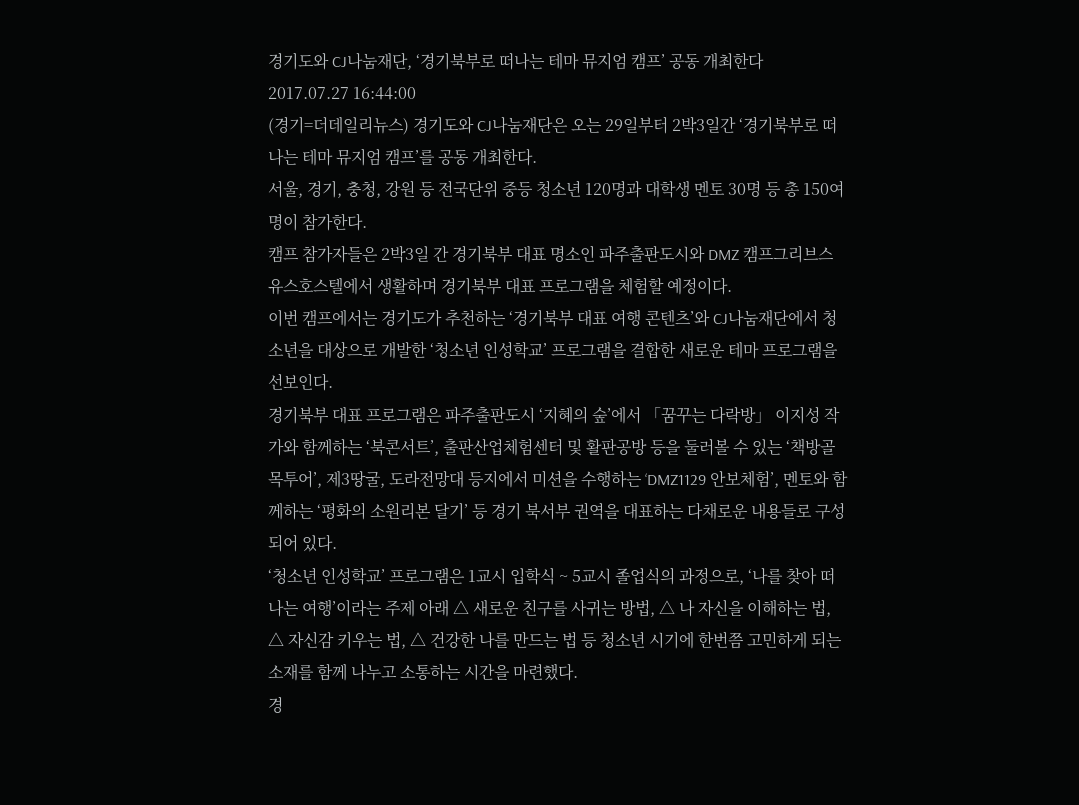경기도와 CJ나눔재단, ‘경기북부로 떠나는 테마 뮤지엄 캠프’ 공동 개최한다
2017.07.27 16:44:00
(경기=더데일리뉴스) 경기도와 CJ나눔재단은 오는 29일부터 2박3일간 ‘경기북부로 떠나는 테마 뮤지엄 캠프’를 공동 개최한다.
서울, 경기, 충청, 강원 등 전국단위 중등 청소년 120명과 대학생 멘토 30명 등 총 150여 명이 참가한다.
캠프 참가자들은 2박3일 간 경기북부 대표 명소인 파주출판도시와 DMZ 캠프그리브스 유스호스텔에서 생활하며 경기북부 대표 프로그램을 체험할 예정이다.
이번 캠프에서는 경기도가 추천하는 ‘경기북부 대표 여행 콘텐츠’와 CJ나눔재단에서 청소년을 대상으로 개발한 ‘청소년 인성학교’ 프로그램을 결합한 새로운 테마 프로그램을 선보인다.
경기북부 대표 프로그램은 파주출판도시 ‘지혜의 숲’에서 「꿈꾸는 다락방」 이지성 작가와 함께하는 ‘북콘서트’, 출판산업체험센터 및 활판공방 등을 둘러볼 수 있는 ‘책방골목투어’, 제3땅굴, 도라전망대 등지에서 미션을 수행하는 ‘DMZ1129 안보체험’, 멘토와 함께하는 ‘평화의 소원리본 달기’ 등 경기 북서부 권역을 대표하는 다채로운 내용들로 구성되어 있다.
‘청소년 인성학교’ 프로그램은 1교시 입학식 ~ 5교시 졸업식의 과정으로, ‘나를 찾아 떠나는 여행’이라는 주제 아래 △ 새로운 친구를 사귀는 방법, △ 나 자신을 이해하는 법, △ 자신감 키우는 법, △ 건강한 나를 만드는 법 등 청소년 시기에 한번쯤 고민하게 되는 소재를 함께 나누고 소통하는 시간을 마련했다.
경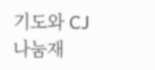기도와 CJ나눔재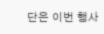단은 이번 행사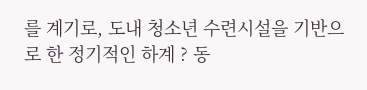를 계기로, 도내 청소년 수련시설을 기반으로 한 정기적인 하계 ? 동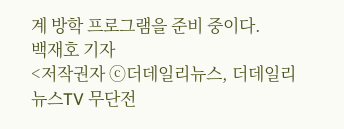계 방학 프로그램을 준비 중이다.
백재호 기자
<저작권자 ⓒ더데일리뉴스, 더데일리뉴스TV 무단전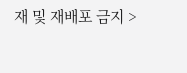재 및 재배포 금지 >